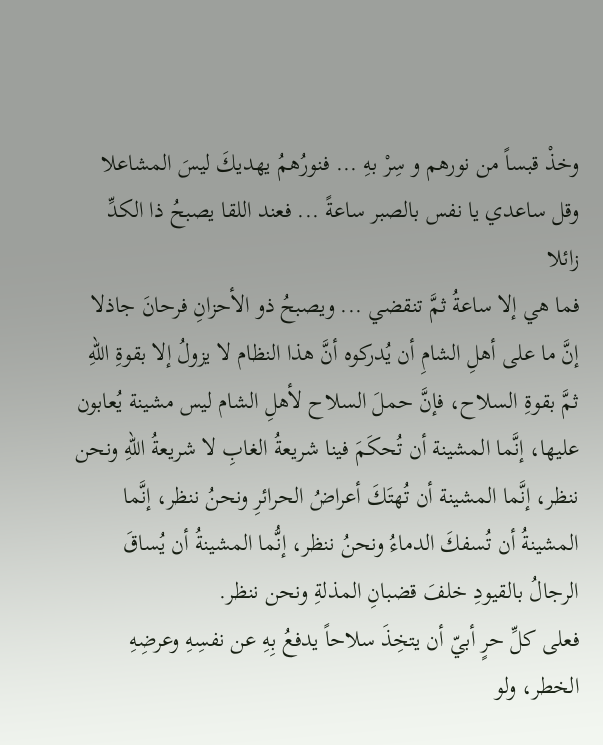وخذْ قبساً من نورهم و سِرْ بهِ ... فنورُهمُ يهديكَ ليسَ المشاعلا
وقل ساعدي يا نفس بالصبر ساعةً ... فعند اللقا يصبحُ ذا الكدِّ زائلا
فما هي إلا ساعةُ ثمَّ تنقضي ... ويصبحُ ذو الأحزانِ فرحانَ جاذلا
إنَّ ما على أهلِ الشامِ أن يُدركوه أنَّ هذا النظام لا يزولُ إلا بقوةِ اللهِ ثمَّ بقوةِ السلاح، فإنَّ حملَ السلاح لأهلِ الشام ليس مشينة يُعابون عليها، إنَّما المشينة أن تُحكَمَ فينا شريعةُ الغابِ لا شريعةُ اللهِ ونحن ننظر، إنَّما المشينة أن تُهتَكَ أعراضُ الحرائرِ ونحنُ ننظر، إنَّما المشينةُ أن تُسفكَ الدماءُ ونحنُ ننظر، إنُّما المشينةُ أن يُساقَ الرجالُ بالقيودِ خلفَ قضبانِ المذلةِ ونحن ننظر.
فعلى كلِّ حرٍ أبيّ أن يتخِذَ سلاحاً يدفعُ بِهِ عن نفسِهِ وعرضِهِ الخطر، ولو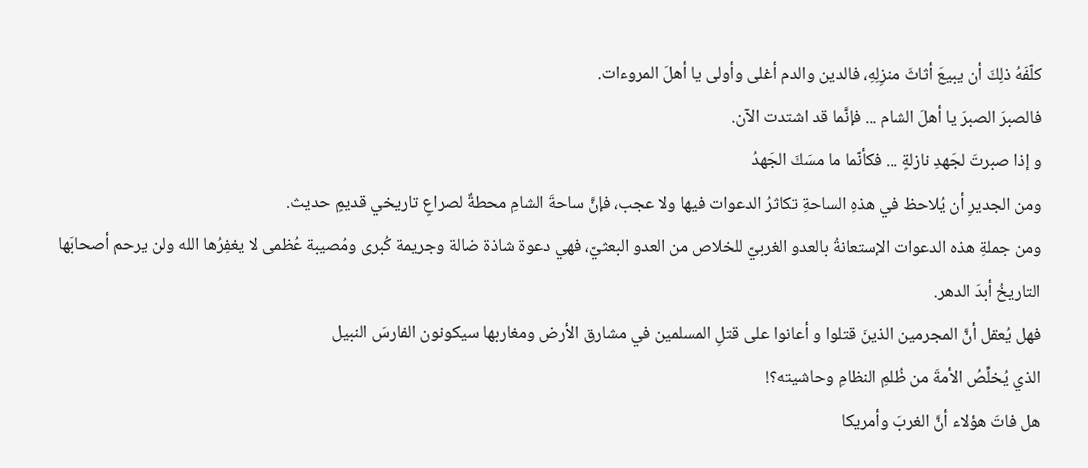كلّفَهُ ذلِكَ أن يبيعَ أثاثَ منزِلِهِ، فالدين والدم أغلى وأولى يا أهلَ المروءات.
فالصبرَ الصبرَ يا أهلَ الشام ... فإنَّما قد اشتدت الآن.
و إذا صبرتَ لجَهدِ نازلةٍ ... فكأنّما ما مسَكَ الجَهدُ
ومن الجديرِ أن يُلاحظ في هذهِ الساحةِ تكاثرُ الدعوات فيها ولا عجب، فإنَّ ساحةَ الشامِ محطةٌ لصراعٍ تاريخي قديمٍ حديث.
ومن جملةِ هذه الدعوات الإستعانةُ بالعدو الغربيّ للخلاص من العدو البعثيّ، فهي دعوة شاذة ضالة وجريمة كُبرى ومُصيبة عُظمى لا يغفِرُها الله ولن يرحم أصحابَها التاريخُ أبدَ الدهر.
فهل يُعقل أنَّ المجرمين الذينَ قتلوا و أعانوا على قتلِ المسلمين في مشارق الأرض ومغاربها سيكونون الفارسَ النبيل
الذي يُخلِّصُ الأمةَ من ظُلمِ النظامِ وحاشيته؟!
هل فاتَ هؤلاء أنَّ الغربَ وأمريكا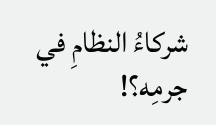شركاءُ النظامِ في جرمِه؟!